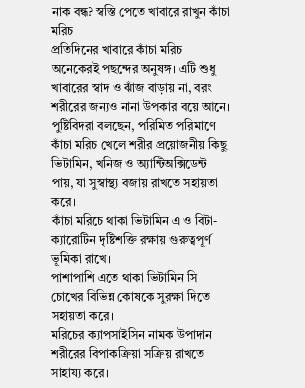নাক বন্ধ? স্বস্তি পেতে খাবারে রাখুন কাঁচা মরিচ
প্রতিদিনের খাবারে কাঁচা মরিচ অনেকেরই পছন্দের অনুষঙ্গ। এটি শুধু খাবারের স্বাদ ও ঝাঁজ বাড়ায় না, বরং শরীরের জন্যও নানা উপকার বয়ে আনে।
পুষ্টিবিদরা বলছেন, পরিমিত পরিমাণে কাঁচা মরিচ খেলে শরীর প্রয়োজনীয় কিছু ভিটামিন, খনিজ ও অ্যান্টিঅক্সিডেন্ট পায়, যা সুস্বাস্থ্য বজায় রাখতে সহায়তা করে।
কাঁচা মরিচে থাকা ভিটামিন এ ও বিটা-ক্যারোটিন দৃষ্টিশক্তি রক্ষায় গুরুত্বপূর্ণ ভূমিকা রাখে।
পাশাপাশি এতে থাকা ভিটামিন সি চোখের বিভিন্ন কোষকে সুরক্ষা দিতে সহায়তা করে।
মরিচের ক্যাপসাইসিন নামক উপাদান শরীরের বিপাকক্রিয়া সক্রিয় রাখতে সাহায্য করে।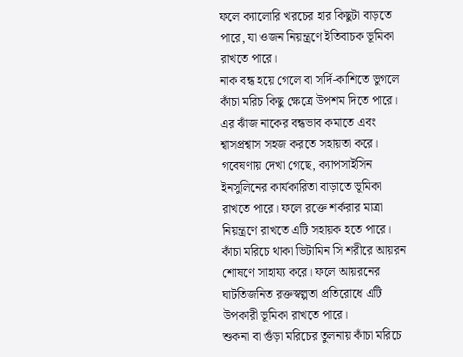ফলে ক্যালোরি খরচের হার কিছুটা বাড়তে পারে, যা ওজন নিয়ন্ত্রণে ইতিবাচক ভূমিকা রাখতে পারে।
নাক বন্ধ হয়ে গেলে বা সর্দি-কাশিতে ভুগলে কাঁচা মরিচ কিছু ক্ষেত্রে উপশম দিতে পারে।
এর ঝাঁজ নাকের বন্ধভাব কমাতে এবং শ্বাসপ্রশ্বাস সহজ করতে সহায়তা করে।
গবেষণায় দেখা গেছে, ক্যাপসাইসিন ইনসুলিনের কার্যকারিতা বাড়াতে ভূমিকা রাখতে পারে। ফলে রক্তে শর্করার মাত্রা নিয়ন্ত্রণে রাখতে এটি সহায়ক হতে পারে।
কাঁচা মরিচে থাকা ভিটামিন সি শরীরে আয়রন শোষণে সাহায্য করে। ফলে আয়রনের ঘাটতিজনিত রক্তস্বল্পতা প্রতিরোধে এটি উপকারী ভূমিকা রাখতে পারে।
শুকনা বা গুঁড়া মরিচের তুলনায় কাঁচা মরিচে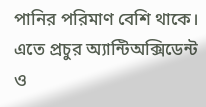পানির পরিমাণ বেশি থাকে। এতে প্রচুর অ্যান্টিঅক্সিডেন্ট ও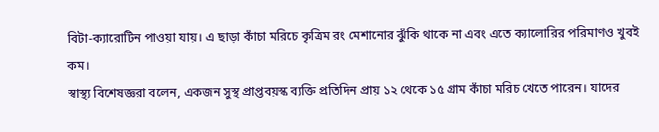বিটা-ক্যারোটিন পাওয়া যায়। এ ছাড়া কাঁচা মরিচে কৃত্রিম রং মেশানোর ঝুঁকি থাকে না এবং এতে ক্যালোরির পরিমাণও খুবই কম।
স্বাস্থ্য বিশেষজ্ঞরা বলেন, একজন সুস্থ প্রাপ্তবয়স্ক ব্যক্তি প্রতিদিন প্রায় ১২ থেকে ১৫ গ্রাম কাঁচা মরিচ খেতে পারেন। যাদের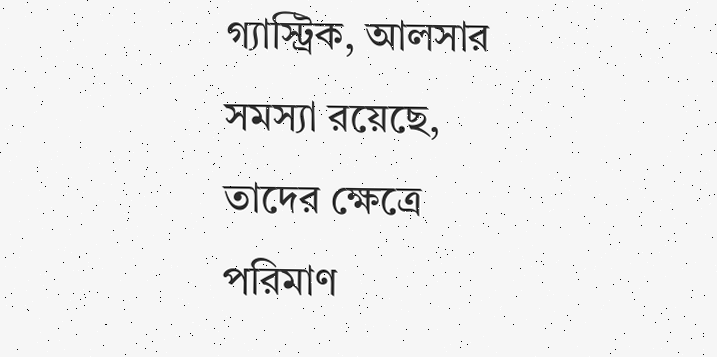গ্যাস্ট্রিক, আলসার সমস্যা রয়েছে, তাদের ক্ষেত্রে পরিমাণ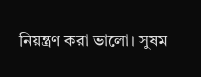নিয়ন্ত্রণ করা ভালো। সুষম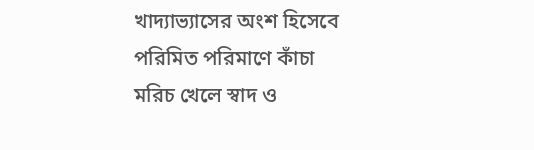খাদ্যাভ্যাসের অংশ হিসেবে পরিমিত পরিমাণে কাঁচা মরিচ খেলে স্বাদ ও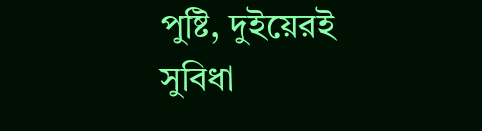পুষ্টি, দুইয়েরই সুবিধা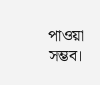পাওয়া সম্ভব।